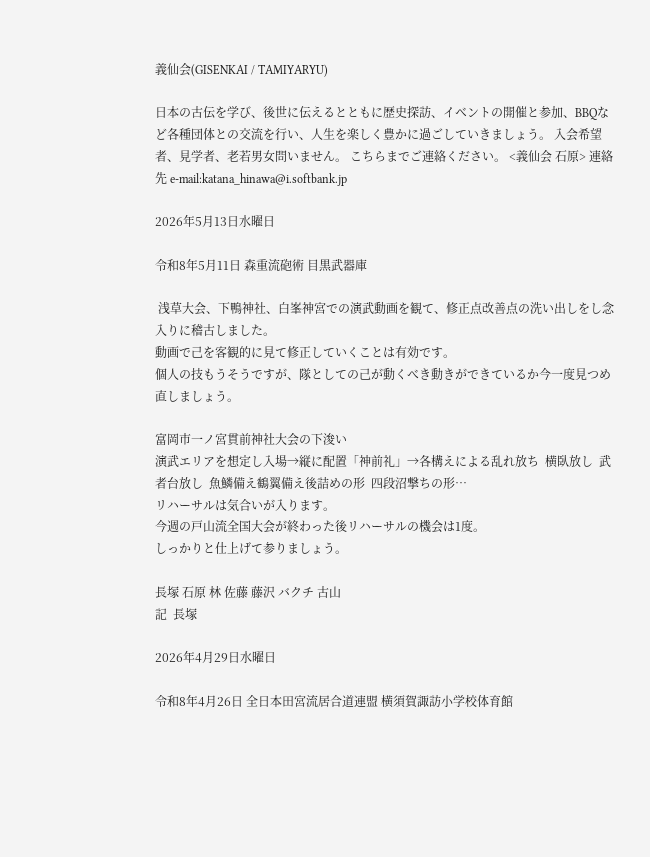義仙会(GISENKAI / TAMIYARYU)

日本の古伝を学び、後世に伝えるとともに歴史探訪、イベントの開催と参加、BBQなど各種団体との交流を行い、人生を楽しく豊かに過ごしていきましょう。 入会希望者、見学者、老若男女問いません。 こちらまでご連絡ください。 <義仙会 石原> 連絡先 e-mail:katana_hinawa@i.softbank.jp

2026年5月13日水曜日

令和8年5月11日 森重流砲術 目黒武器庫

 浅草大会、下鴨神社、白峯神宮での演武動画を観て、修正点改善点の洗い出しをし念入りに稽古しました。
動画で己を客観的に見て修正していくことは有効です。
個人の技もうそうですが、隊としての己が動くべき動きができているか今一度見つめ直しましょう。

富岡市一ノ宮貫前神社大会の下浚い
演武エリアを想定し入場→縦に配置「神前礼」→各構えによる乱れ放ち  横臥放し  武者台放し  魚鱗備え鶴翼備え後詰めの形  四段沼撃ちの形…
リハーサルは気合いが入ります。
今週の戸山流全国大会が終わった後リハーサルの機会は1度。
しっかりと仕上げて参りましょう。

長塚 石原 林 佐藤 藤沢 バクチ 古山
記  長塚

2026年4月29日水曜日

令和8年4月26日 全日本田宮流居合道連盟 横須賀諏訪小学校体育館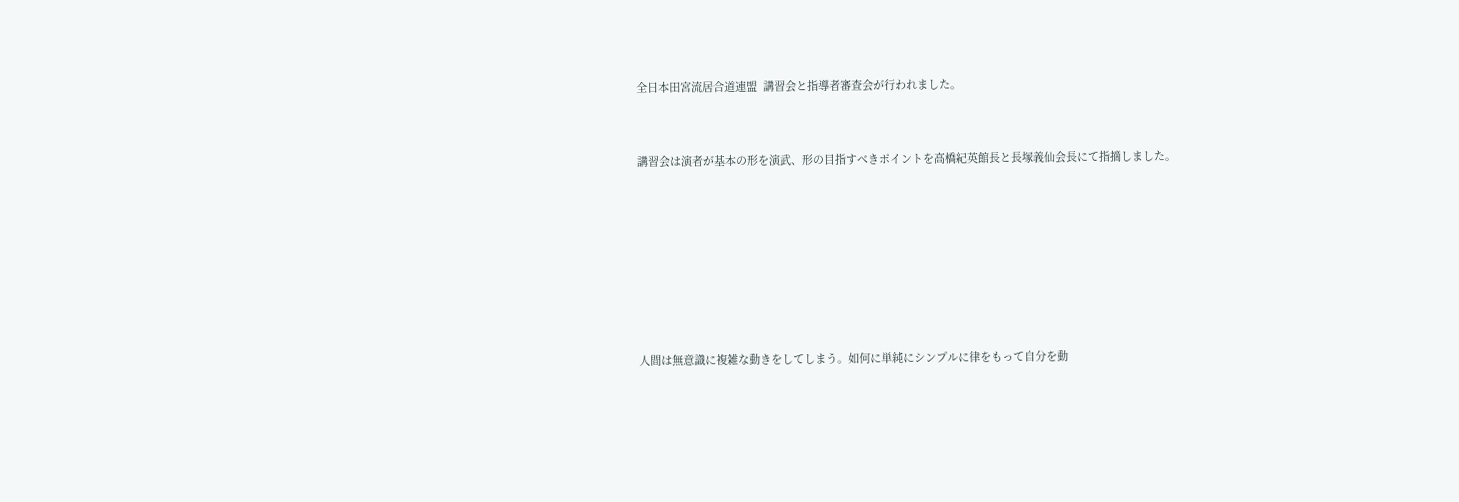全日本田宮流居合道連盟  講習会と指導者審査会が行われました。


講習会は演者が基本の形を演武、形の目指すべきポイントを高橋紀英館長と長塚義仙会長にて指摘しました。







人間は無意識に複雑な動きをしてしまう。如何に単純にシンプルに律をもって自分を動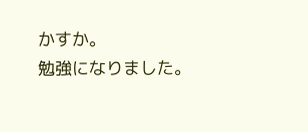かすか。
勉強になりました。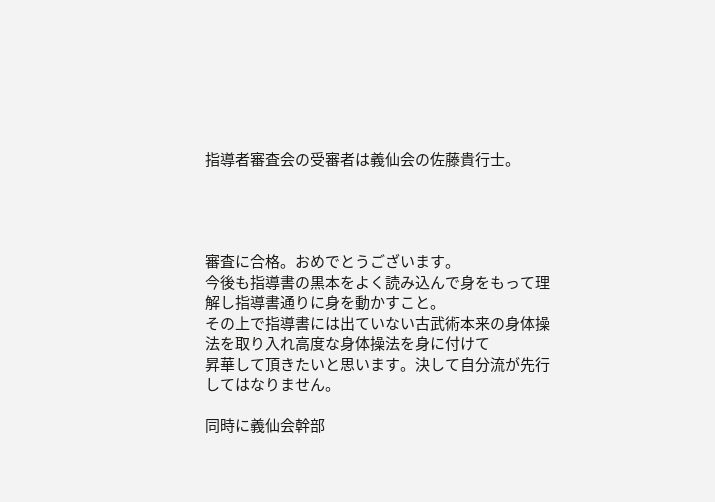指導者審査会の受審者は義仙会の佐藤貴行士。




審査に合格。おめでとうございます。
今後も指導書の黒本をよく読み込んで身をもって理解し指導書通りに身を動かすこと。
その上で指導書には出ていない古武術本来の身体操法を取り入れ高度な身体操法を身に付けて
昇華して頂きたいと思います。決して自分流が先行してはなりません。

同時に義仙会幹部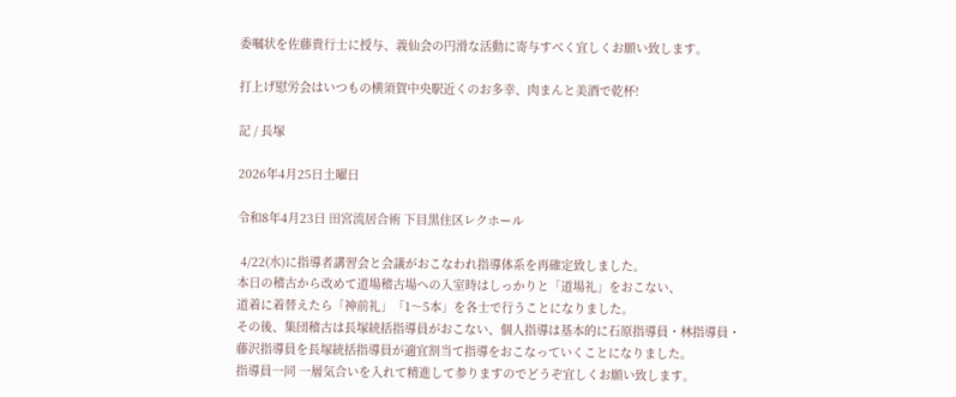委嘱状を佐藤貴行士に授与、義仙会の円滑な活動に寄与すべく宜しくお願い致します。

打上げ慰労会はいつもの横須賀中央駅近くのお多幸、肉まんと美酒で乾杯!

記 / 長塚

2026年4月25日土曜日

令和8年4月23日 田宮流居合術 下目黒住区レクホール

 4/22(水)に指導者講習会と会議がおこなわれ指導体系を再確定致しました。
本日の稽古から改めて道場稽古場への入室時はしっかりと「道場礼」をおこない、
道着に着替えたら「神前礼」「1〜5本」を各士で行うことになりました。
その後、集団稽古は長塚統括指導員がおこない、個人指導は基本的に石原指導員・林指導員・
藤沢指導員を長塚統括指導員が適宜割当て指導をおこなっていくことになりました。
指導員一同 一層気合いを入れて精進して参りますのでどうぞ宜しくお願い致します。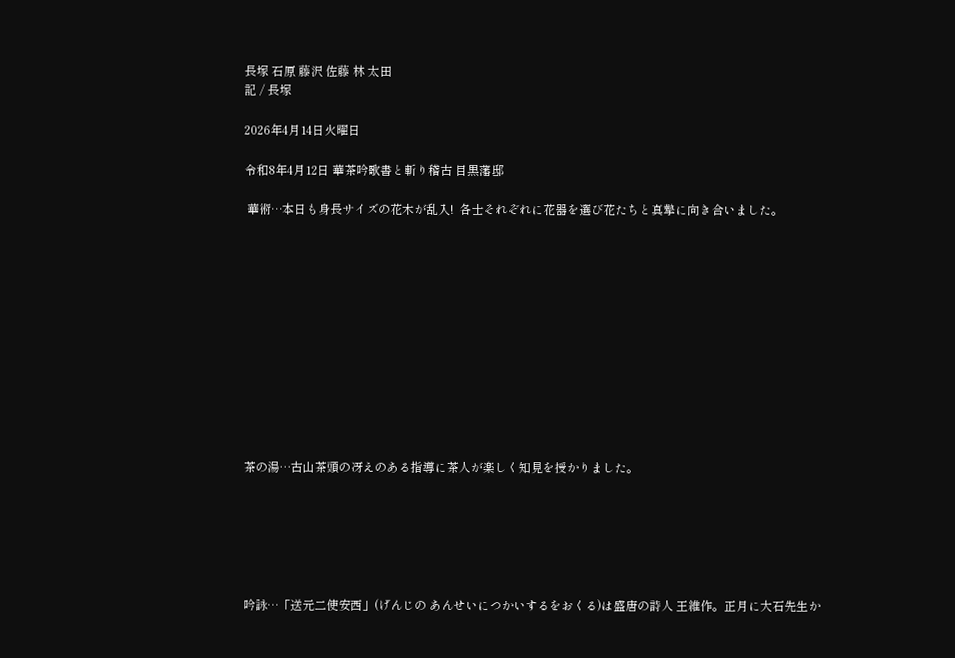長塚 石原 藤沢 佐藤 林 太田
記 / 長塚

2026年4月14日火曜日

令和8年4月12日 華茶吟歌書と斬り稽古 目黒藩邸

 華術…本日も身長サイズの花木が乱入!  各士それぞれに花器を選び花たちと真摯に向き合いました。












茶の湯…古山茶頭の冴えのある指導に茶人が楽しく知見を授かりました。






吟詠…「送元二使安西」(げんじの あんせいにつかいするをおくる)は盛唐の詩人 王維作。正月に大石先生か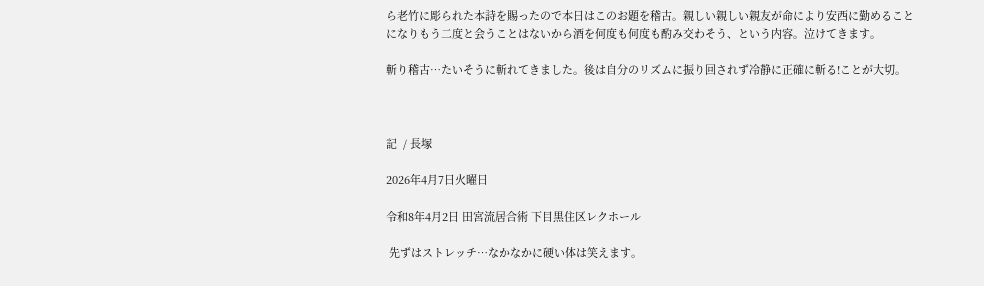ら老竹に彫られた本詩を賜ったので本日はこのお題を稽古。親しい親しい親友が命により安西に勤めることになりもう二度と会うことはないから酒を何度も何度も酌み交わそう、という内容。泣けてきます。

斬り稽古…たいそうに斬れてきました。後は自分のリズムに振り回されず冷静に正確に斬る!ことが大切。



記  / 長塚

2026年4月7日火曜日

令和8年4月2日 田宮流居合術 下目黒住区レクホール

 先ずはストレッチ…なかなかに硬い体は笑えます。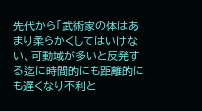先代から「武術家の体はあまり柔らかくしてはいけない、可動域が多いと反発する迄に時間的にも距離的にも遅くなり不利と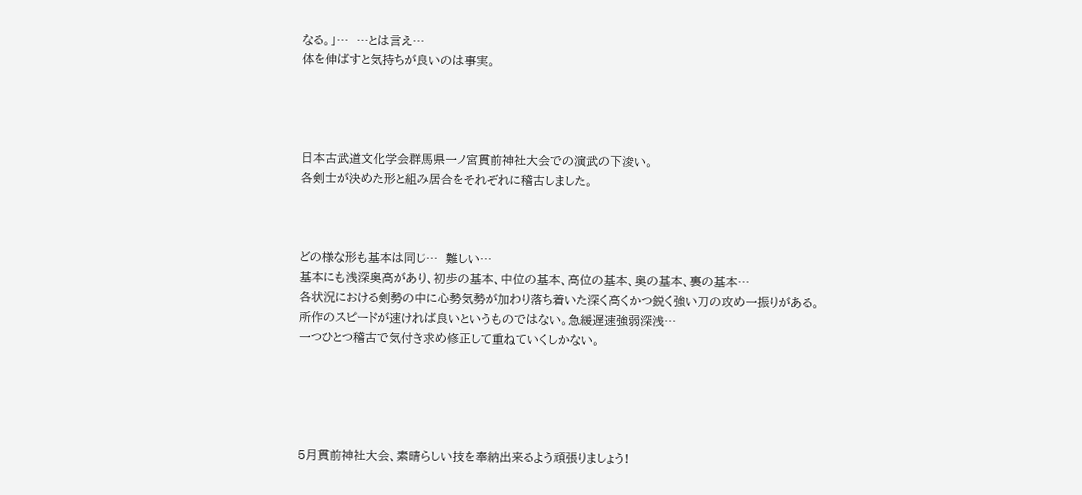なる。」…  …とは言え…
体を伸ばすと気持ちが良いのは事実。




日本古武道文化学会群馬県一ノ宮貫前神社大会での演武の下浚い。
各剣士が決めた形と組み居合をそれぞれに稽古しました。



どの様な形も基本は同じ…  難しい…
基本にも浅深奥高があり、初歩の基本、中位の基本、高位の基本、奥の基本、裏の基本…
各状況における剣勢の中に心勢気勢が加わり落ち着いた深く高くかつ鋭く強い刀の攻め一振りがある。
所作のスピードが速ければ良いというものではない。急緩遅速強弱深浅…
一つひとつ稽古で気付き求め修正して重ねていくしかない。





5月貫前神社大会、素晴らしい技を奉納出来るよう頑張りましょう!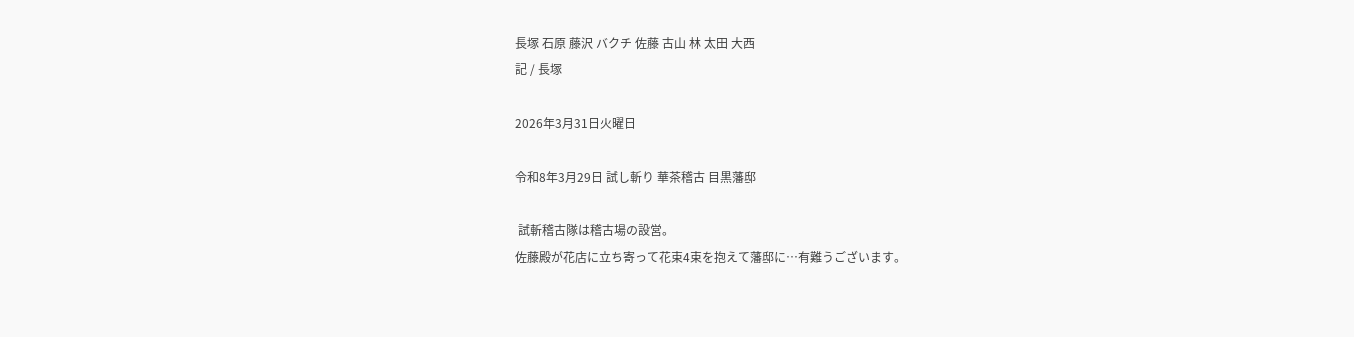長塚 石原 藤沢 バクチ 佐藤 古山 林 太田 大西
記 / 長塚

2026年3月31日火曜日

令和8年3月29日 試し斬り 華茶稽古 目黒藩邸

 試斬稽古隊は稽古場の設営。
佐藤殿が花店に立ち寄って花束4束を抱えて藩邸に…有難うございます。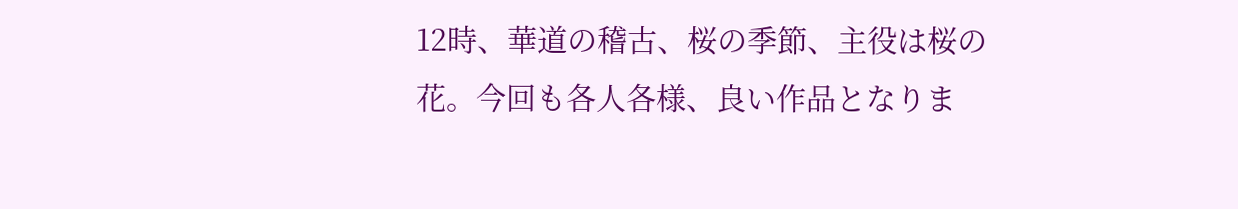12時、華道の稽古、桜の季節、主役は桜の花。今回も各人各様、良い作品となりま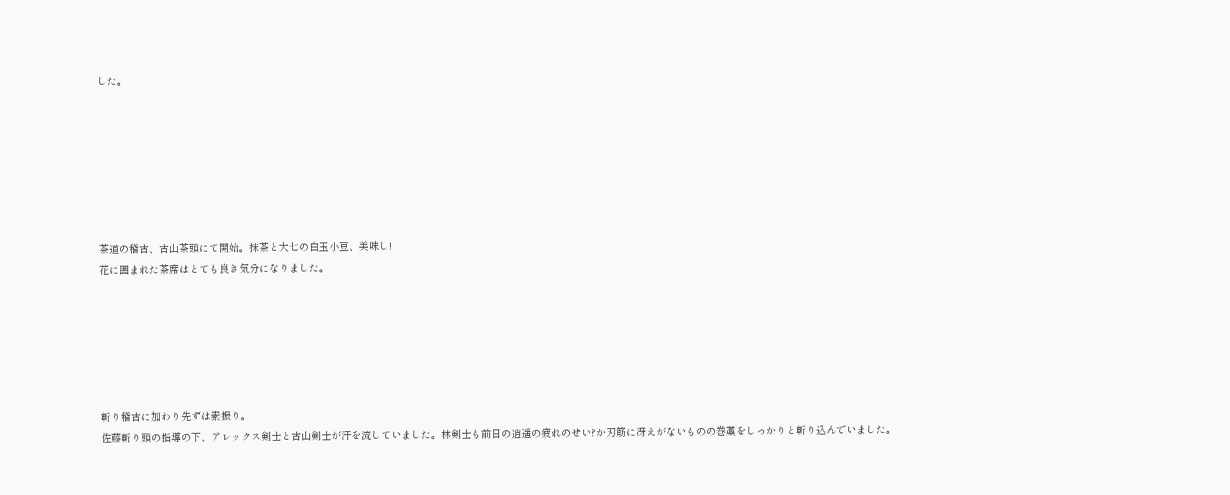した。







茶道の稽古、古山茶頭にて開始。抹茶と大七の白玉小豆、美味し!
花に囲まれた茶席はとても良き気分になりました。






斬り稽古に加わり先ずは素振り。
佐藤斬り頭の指導の下、アレックス剣士と古山剣士が汗を流していました。林剣士も前日の逍遥の疲れのせい?か刃筋に冴えがないものの巻藁をしっかりと斬り込んでいました。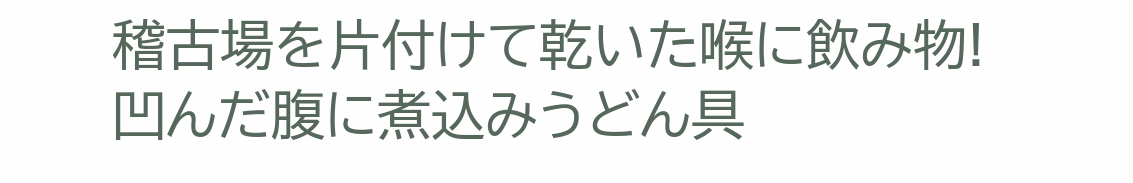稽古場を片付けて乾いた喉に飲み物!凹んだ腹に煮込みうどん具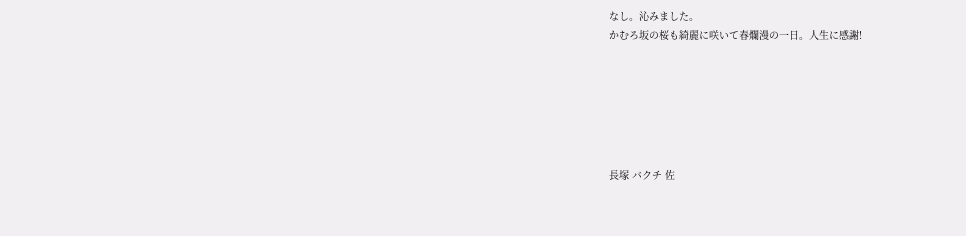なし。沁みました。
かむろ坂の桜も綺麗に咲いて春爛漫の一日。人生に感謝!






長塚 バクチ 佐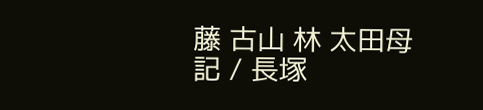藤 古山 林 太田母
記 / 長塚